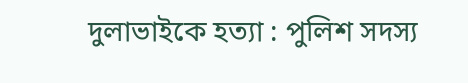দুলাভাইকে হত্যা : পুলিশ সদস্য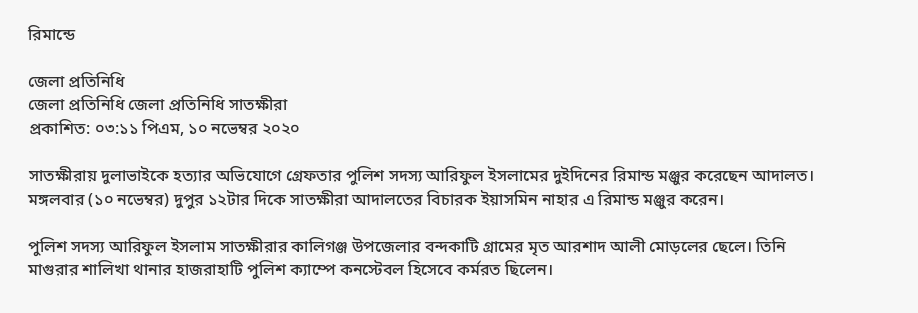রিমান্ডে

জেলা প্রতিনিধি
জেলা প্রতিনিধি জেলা প্রতিনিধি সাতক্ষীরা
প্রকাশিত: ০৩:১১ পিএম, ১০ নভেম্বর ২০২০

সাতক্ষীরায় দুলাভাইকে হত্যার অভিযোগে গ্রেফতার পুলিশ সদস্য আরিফুল ইসলামের দুইদিনের রিমান্ড মঞ্জুর করেছেন আদালত। মঙ্গলবার (১০ নভেম্বর) দুপুর ১২টার দিকে সাতক্ষীরা আদালতের বিচারক ইয়াসমিন নাহার এ রিমান্ড মঞ্জুর করেন।

পুলিশ সদস্য আরিফুল ইসলাম সাতক্ষীরার কালিগঞ্জ উপজেলার বন্দকাটি গ্রামের মৃত আরশাদ আলী মোড়লের ছেলে। তিনি মাগুরার শালিখা থানার হাজরাহাটি পুলিশ ক্যাম্পে কনস্টেবল হিসেবে কর্মরত ছিলেন।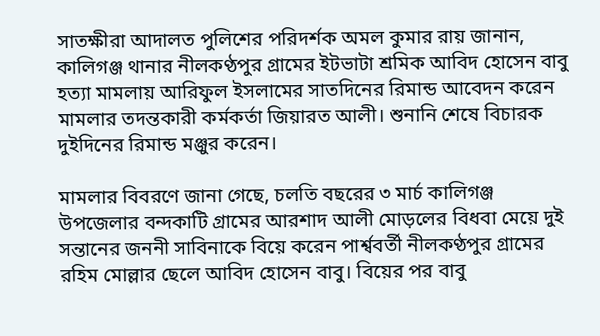সাতক্ষীরা আদালত পুলিশের পরিদর্শক অমল কুমার রায় জানান, কালিগঞ্জ থানার নীলকণ্ঠপুর গ্রামের ইটভাটা শ্রমিক আবিদ হোসেন বাবু হত্যা মামলায় আরিফুল ইসলামের সাতদিনের রিমান্ড আবেদন করেন মামলার তদন্তকারী কর্মকর্তা জিয়ারত আলী। শুনানি শেষে বিচারক দুইদিনের রিমান্ড মঞ্জুর করেন।

মামলার বিবরণে জানা গেছে, চলতি বছরের ৩ মার্চ কালিগঞ্জ উপজেলার বন্দকাটি গ্রামের আরশাদ আলী মোড়লের বিধবা মেয়ে দুই সন্তানের জননী সাবিনাকে বিয়ে করেন পার্শ্ববর্তী নীলকণ্ঠপুর গ্রামের রহিম মোল্লার ছেলে আবিদ হোসেন বাবু। বিয়ের পর বাবু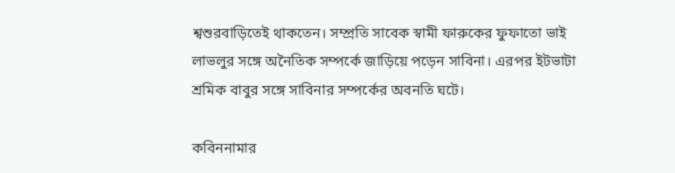শ্বশুরবাড়িতেই থাকতেন। সম্প্রতি সাবেক স্বামী ফারুকের ফুফাতো ভাই লাভলুর সঙ্গে অনৈতিক সম্পর্কে জাড়িয়ে পড়েন সাবিনা। এরপর ইটভাটা শ্রমিক বাবুর সঙ্গে সাবিনার সম্পর্কের অবনতি ঘটে।

কবিননামার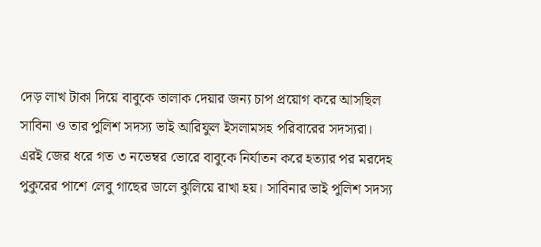দেড় লাখ টাকা দিয়ে বাবুকে তালাক দেয়ার জন্য চাপ প্রয়োগ করে আসছিল সাবিনা ও তার পুলিশ সদস্য ভাই আরিফুল ইসলামসহ পরিবারের সদস্যরা। এরই জের ধরে গত ৩ নভেম্বর ভোরে বাবুকে নির্যাতন করে হত্যার পর মরদেহ পুকুরের পাশে লেবু গাছের ডালে ঝুলিয়ে রাখা হয়। সাবিনার ভাই পুলিশ সদস্য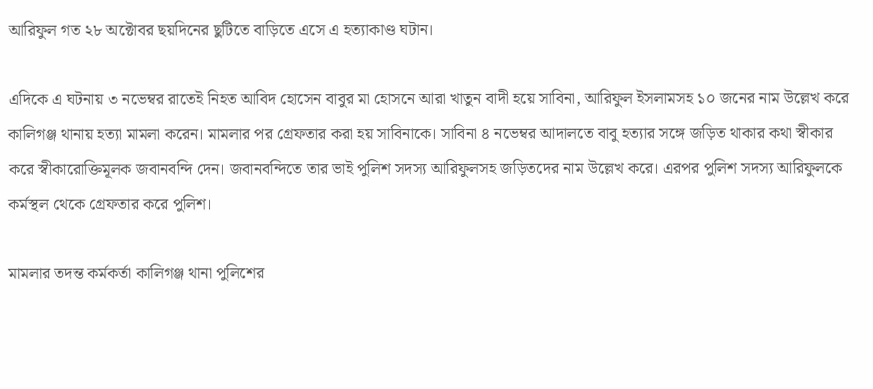আরিফুল গত ২৮ অক্টোবর ছয়দিনের ছুটিতে বাড়িতে এসে এ হত্যাকাণ্ড ঘটান।

এদিকে এ ঘটনায় ৩ নভেম্বর রাতেই নিহত আবিদ হোসেন বাবুর মা হোসনে আরা খাতুন বাদী হয়ে সাবিনা, আরিফুল ইসলামসহ ১০ জনের নাম উল্লেখ করে কালিগঞ্জ থানায় হত্যা মামলা করেন। মামলার পর গ্রেফতার করা হয় সাবিনাকে। সাবিনা ৪ নভেম্বর আদালতে বাবু হত্যার সঙ্গে জড়িত থাকার কথা স্বীকার করে স্বীকারোক্তিমূলক জবানবন্দি দেন। জবানবন্দিতে তার ভাই পুলিশ সদস্য আরিফুলসহ জড়িতদের নাম উল্লেখ করে। এরপর পুলিশ সদস্য আরিফুলকে কর্মস্থল থেকে গ্রেফতার করে পুলিশ।

মামলার তদন্ত কর্মকর্তা কালিগঞ্জ থানা পুলিশের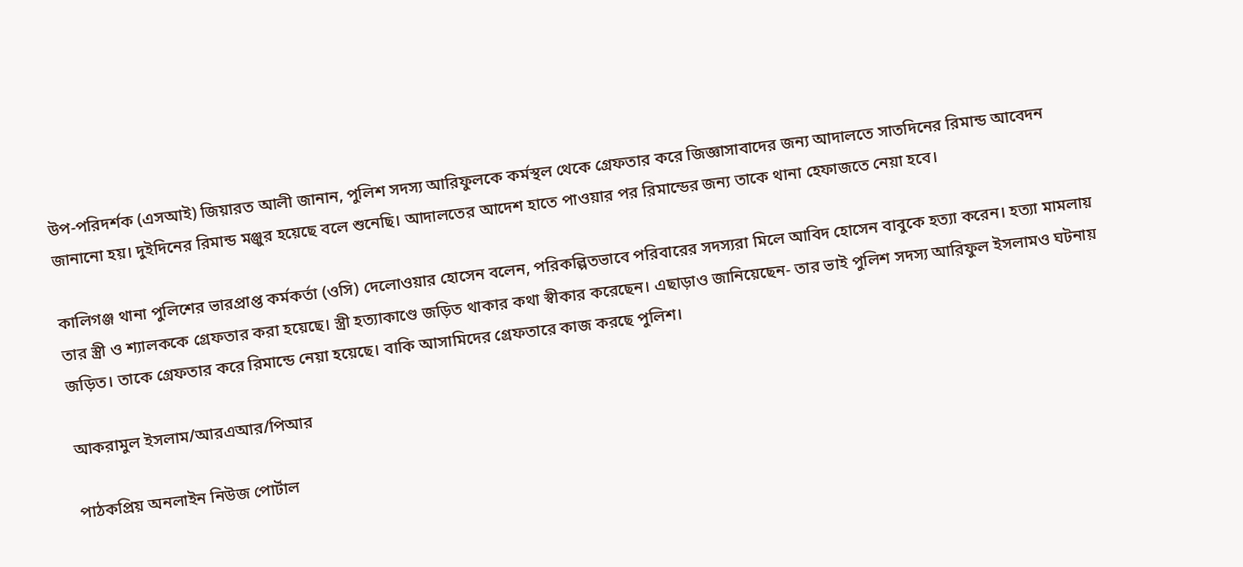উপ-পরিদর্শক (এসআই) জিয়ারত আলী জানান, পুলিশ সদস্য আরিফুলকে কর্মস্থল থেকে গ্রেফতার করে জিজ্ঞাসাবাদের জন্য আদালতে সাতদিনের রিমান্ড আবেদন জানানো হয়। দুইদিনের রিমান্ড মঞ্জুর হয়েছে বলে শুনেছি। আদালতের আদেশ হাতে পাওয়ার পর রিমান্ডের জন্য তাকে থানা হেফাজতে নেয়া হবে।

কালিগঞ্জ থানা পুলিশের ভারপ্রাপ্ত কর্মকর্তা (ওসি) দেলোওয়ার হোসেন বলেন, পরিকল্পিতভাবে পরিবারের সদস্যরা মিলে আবিদ হোসেন বাবুকে হত্যা করেন। হত্যা মামলায় তার স্ত্রী ও শ্যালককে গ্রেফতার করা হয়েছে। স্ত্রী হত্যাকাণ্ডে জড়িত থাকার কথা স্বীকার করেছেন। এছাড়াও জানিয়েছেন- তার ভাই পুলিশ সদস্য আরিফুল ইসলামও ঘটনায় জড়িত। তাকে গ্রেফতার করে রিমান্ডে নেয়া হয়েছে। বাকি আসামিদের গ্রেফতারে কাজ করছে পুলিশ।

আকরামুল ইসলাম/আরএআর/পিআর

পাঠকপ্রিয় অনলাইন নিউজ পোর্টাল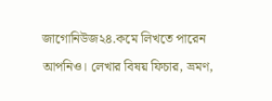জাগোনিউজ২৪.কমে লিখতে পারেন আপনিও। লেখার বিষয় ফিচার, ভ্রমণ,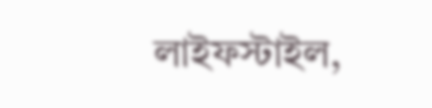লাইফস্টাইল,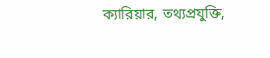ক্যারিয়ার, তথ্যপ্রযুক্তি,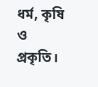ধর্ম, কৃষি ও প্রকৃতি।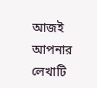আজই আপনার লেখাটি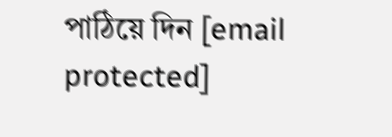পাঠিয়ে দিন [email protected]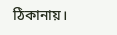ঠিকানায়।